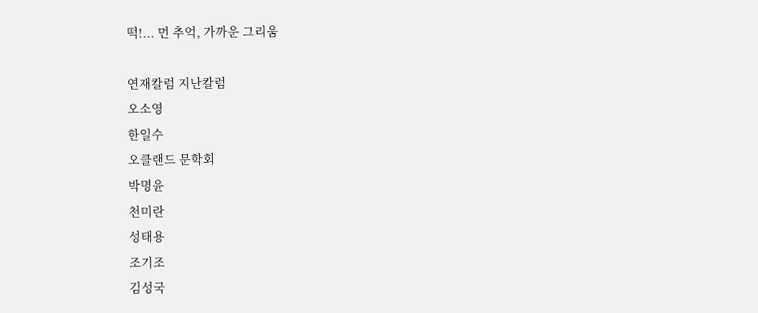떡!... 먼 추억, 가까운 그리움

연재칼럼 지난칼럼
오소영
한일수
오클랜드 문학회
박명윤
천미란
성태용
조기조
김성국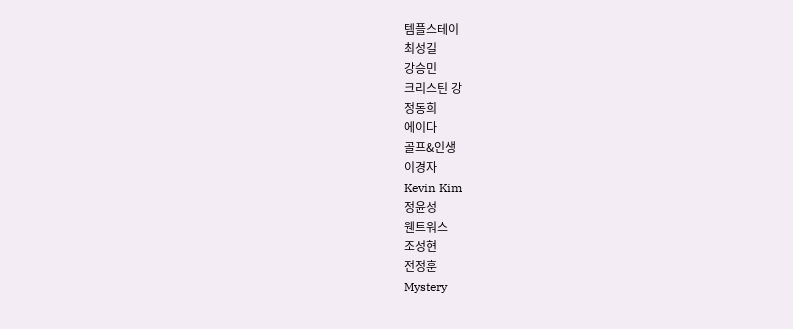템플스테이
최성길
강승민
크리스틴 강
정동희
에이다
골프&인생
이경자
Kevin Kim
정윤성
웬트워스
조성현
전정훈
Mystery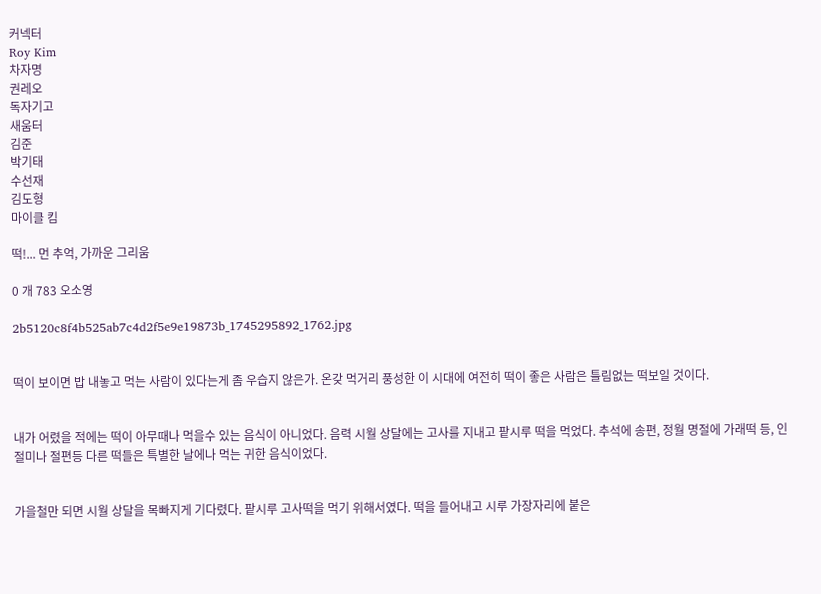커넥터
Roy Kim
차자명
권레오
독자기고
새움터
김준
박기태
수선재
김도형
마이클 킴

떡!... 먼 추억, 가까운 그리움

0 개 783 오소영

2b5120c8f4b525ab7c4d2f5e9e19873b_1745295892_1762.jpg


떡이 보이면 밥 내놓고 먹는 사람이 있다는게 좀 우습지 않은가. 온갖 먹거리 풍성한 이 시대에 여전히 떡이 좋은 사람은 틀림없는 떡보일 것이다.


내가 어렸을 적에는 떡이 아무때나 먹을수 있는 음식이 아니었다. 음력 시월 상달에는 고사를 지내고 팥시루 떡을 먹었다. 추석에 송편, 정월 명절에 가래떡 등, 인절미나 절편등 다른 떡들은 특별한 날에나 먹는 귀한 음식이었다.


가을철만 되면 시월 상달을 목빠지게 기다렸다. 팥시루 고사떡을 먹기 위해서였다. 떡을 들어내고 시루 가장자리에 붙은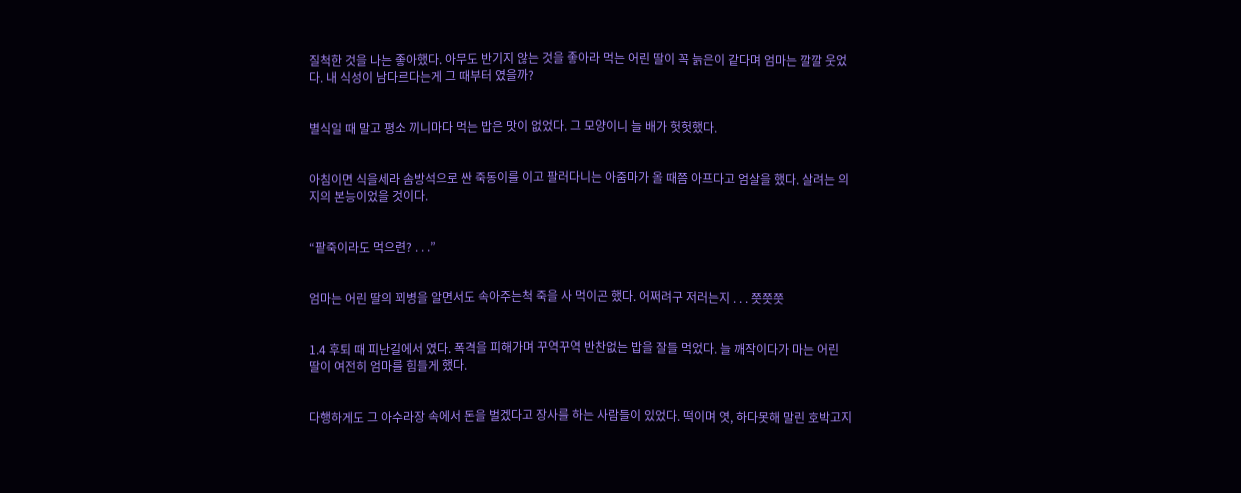질척한 것을 나는 좋아했다. 아무도 반기지 않는 것을 좋아라 먹는 어린 딸이 꼭 늙은이 같다며 엄마는 깔깔 웃었다. 내 식성이 남다르다는게 그 때부터 였을까?


별식일 때 말고 평소 끼니마다 먹는 밥은 맛이 없었다. 그 모양이니 늘 배가 헛헛했다.


아침이면 식을세라 솜방석으로 싼 죽동이를 이고 팔러다니는 아줌마가 올 때쯤 아프다고 엄살을 했다. 살려는 의지의 본능이었을 것이다.


“팥죽이라도 먹으련? . . .”


엄마는 어린 딸의 꾀병을 알면서도 속아주는척 죽을 사 먹이곤 했다. 어쩌려구 저러는지 . . . 쯧쯧쯧


1.4 후퇴 때 피난길에서 였다. 폭격을 피해가며 꾸역꾸역 반찬없는 밥을 잘들 먹었다. 늘 깨작이다가 마는 어린 딸이 여전히 엄마를 힘들게 했다.


다행하게도 그 아수라장 속에서 돈을 벌겠다고 장사를 하는 사람들이 있었다. 떡이며 엿, 하다못해 말린 호박고지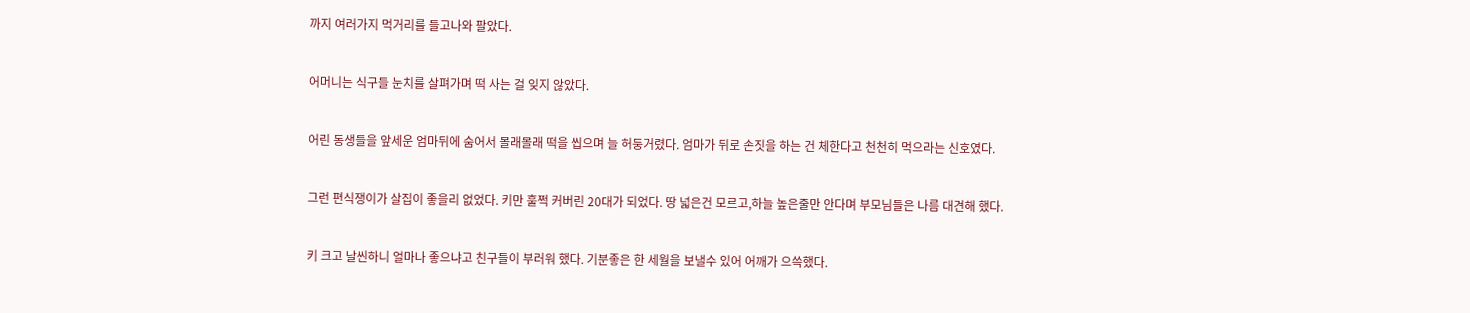까지 여러가지 먹거리를 들고나와 팔았다.


어머니는 식구들 눈치를 살펴가며 떡 사는 걸 잊지 않았다.


어린 동생들을 앞세운 엄마뒤에 숨어서 몰래몰래 떡을 씹으며 늘 허둥거렸다. 엄마가 뒤로 손짓을 하는 건 체한다고 천천히 먹으라는 신호였다.


그런 편식쟁이가 살집이 좋을리 없었다. 키만 훌쩍 커버린 20대가 되었다. 땅 넓은건 모르고,하늘 높은줄만 안다며 부모님들은 나름 대견해 했다.


키 크고 날씬하니 얼마나 좋으냐고 친구들이 부러워 했다. 기분좋은 한 세월을 보낼수 있어 어깨가 으쓱했다.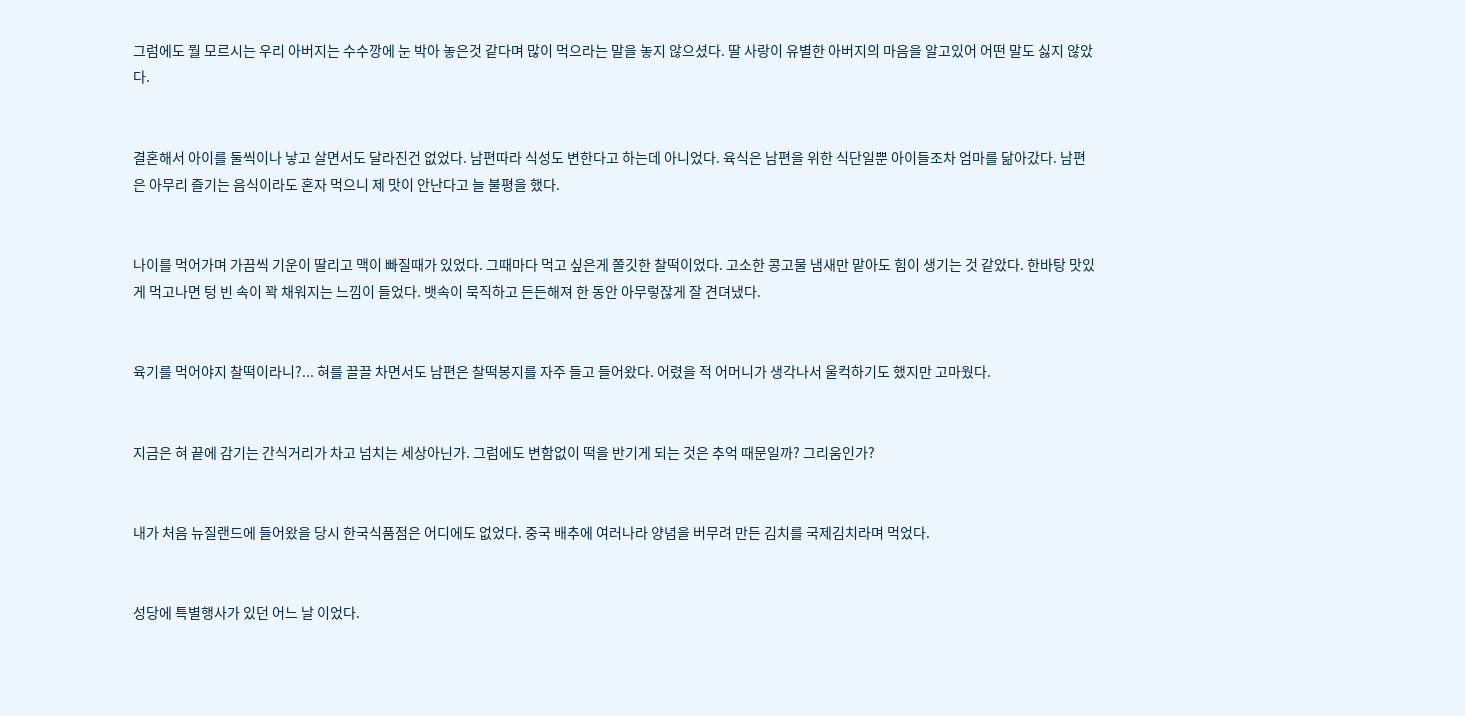그럼에도 뭘 모르시는 우리 아버지는 수수깡에 눈 박아 놓은것 같다며 많이 먹으라는 말을 놓지 않으셨다. 딸 사랑이 유별한 아버지의 마음을 알고있어 어떤 말도 싫지 않았다.


결혼해서 아이를 둘씩이나 낳고 살면서도 달라진건 없었다. 남편따라 식성도 변한다고 하는데 아니었다. 육식은 남편을 위한 식단일뿐 아이들조차 엄마를 닮아갔다. 남편은 아무리 즐기는 음식이라도 혼자 먹으니 제 맛이 안난다고 늘 불평을 했다.


나이를 먹어가며 가끔씩 기운이 딸리고 맥이 빠질때가 있었다. 그때마다 먹고 싶은게 쫄깃한 찰떡이었다. 고소한 콩고물 냄새만 맡아도 힘이 생기는 것 같았다. 한바탕 맛있게 먹고나면 텅 빈 속이 꽉 채워지는 느낌이 들었다. 뱃속이 묵직하고 든든해져 한 동안 아무렇잖게 잘 견뎌냈다.


육기를 먹어야지 찰떡이라니?... 혀를 끌끌 차면서도 남편은 찰떡봉지를 자주 들고 들어왔다. 어렸을 적 어머니가 생각나서 울컥하기도 했지만 고마웠다.


지금은 혀 끝에 감기는 간식거리가 차고 넘치는 세상아닌가. 그럼에도 변함없이 떡을 반기게 되는 것은 추억 때문일까? 그리움인가?


내가 처음 뉴질랜드에 들어왔을 당시 한국식품점은 어디에도 없었다. 중국 배추에 여러나라 양념을 버무려 만든 김치를 국제김치라며 먹었다.


성당에 특별행사가 있던 어느 날 이었다.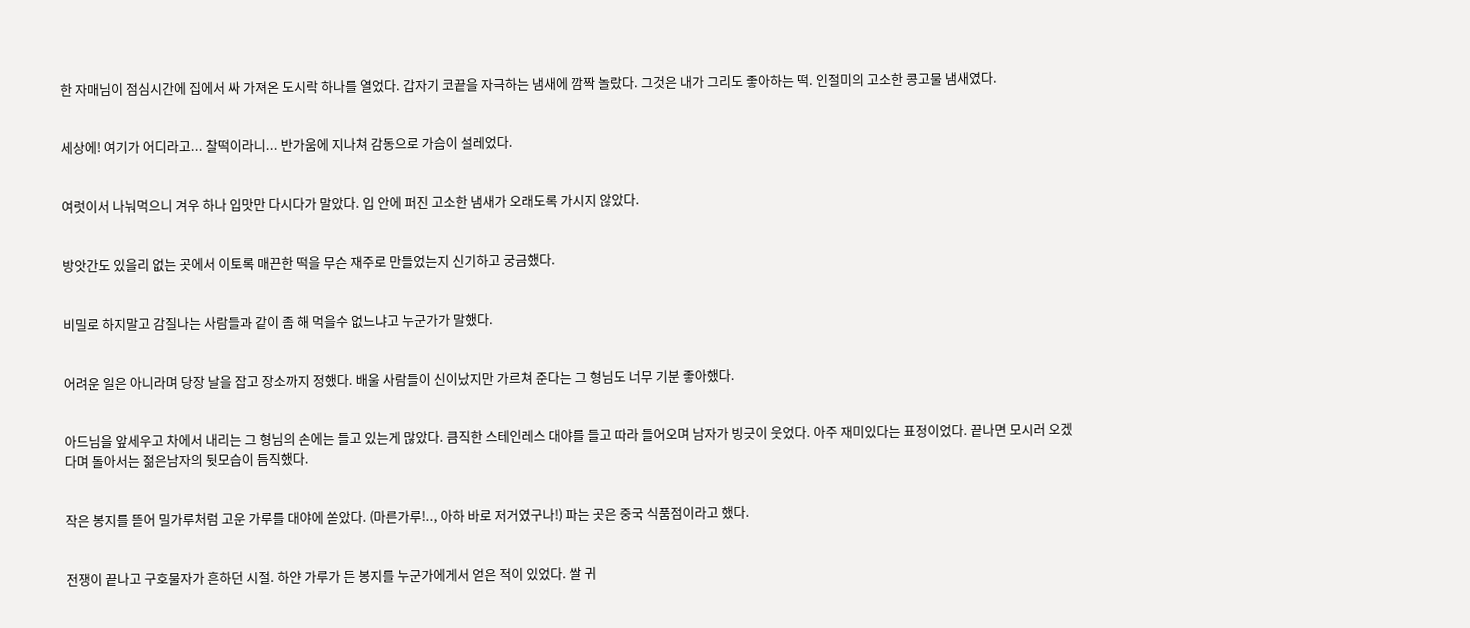한 자매님이 점심시간에 집에서 싸 가져온 도시락 하나를 열었다. 갑자기 코끝을 자극하는 냄새에 깜짝 놀랐다. 그것은 내가 그리도 좋아하는 떡. 인절미의 고소한 콩고물 냄새였다.


세상에! 여기가 어디라고... 찰떡이라니... 반가움에 지나쳐 감동으로 가슴이 설레었다.


여럿이서 나눠먹으니 겨우 하나 입맛만 다시다가 말았다. 입 안에 퍼진 고소한 냄새가 오래도록 가시지 않았다.


방앗간도 있을리 없는 곳에서 이토록 매끈한 떡을 무슨 재주로 만들었는지 신기하고 궁금했다.


비밀로 하지말고 감질나는 사람들과 같이 좀 해 먹을수 없느냐고 누군가가 말했다.


어려운 일은 아니라며 당장 날을 잡고 장소까지 정했다. 배울 사람들이 신이났지만 가르쳐 준다는 그 형님도 너무 기분 좋아했다.


아드님을 앞세우고 차에서 내리는 그 형님의 손에는 들고 있는게 많았다. 큼직한 스테인레스 대야를 들고 따라 들어오며 남자가 빙긋이 웃었다. 아주 재미있다는 표정이었다. 끝나면 모시러 오겠다며 돌아서는 젊은남자의 뒷모습이 듬직했다.


작은 봉지를 뜯어 밀가루처럼 고운 가루를 대야에 쏟았다. (마른가루!.., 아하 바로 저거였구나!) 파는 곳은 중국 식품점이라고 했다.


전쟁이 끝나고 구호물자가 흔하던 시절. 하얀 가루가 든 봉지를 누군가에게서 얻은 적이 있었다. 쌀 귀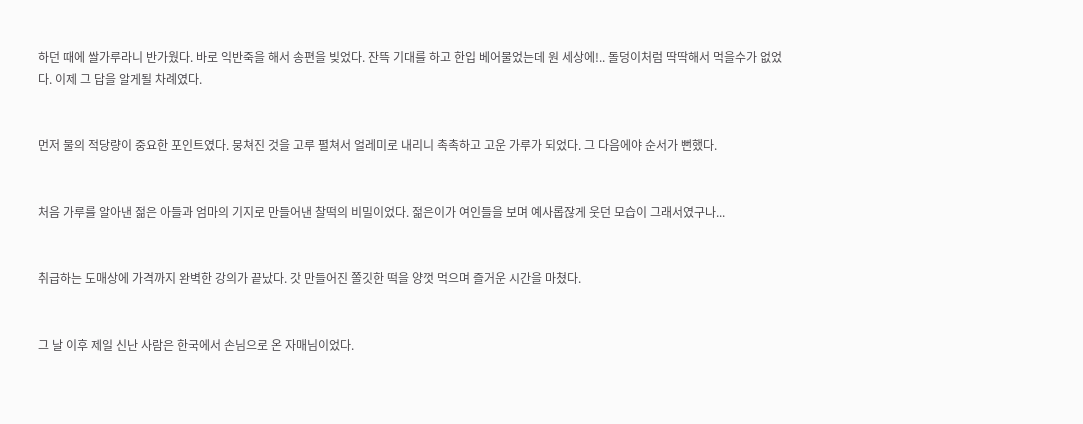하던 때에 쌀가루라니 반가웠다. 바로 익반죽을 해서 송편을 빚었다. 잔뜩 기대를 하고 한입 베어물었는데 원 세상에!.. 돌덩이처럼 딱딱해서 먹을수가 없었다. 이제 그 답을 알게될 차례였다.


먼저 물의 적당량이 중요한 포인트였다. 뭉쳐진 것을 고루 펼쳐서 얼레미로 내리니 촉촉하고 고운 가루가 되었다. 그 다음에야 순서가 뻔했다.


처음 가루를 알아낸 젊은 아들과 엄마의 기지로 만들어낸 찰떡의 비밀이었다. 젊은이가 여인들을 보며 예사롭잖게 웃던 모습이 그래서였구나...


취급하는 도매상에 가격까지 완벽한 강의가 끝났다. 갓 만들어진 쫄깃한 떡을 양껏 먹으며 즐거운 시간을 마쳤다.


그 날 이후 제일 신난 사람은 한국에서 손님으로 온 자매님이었다.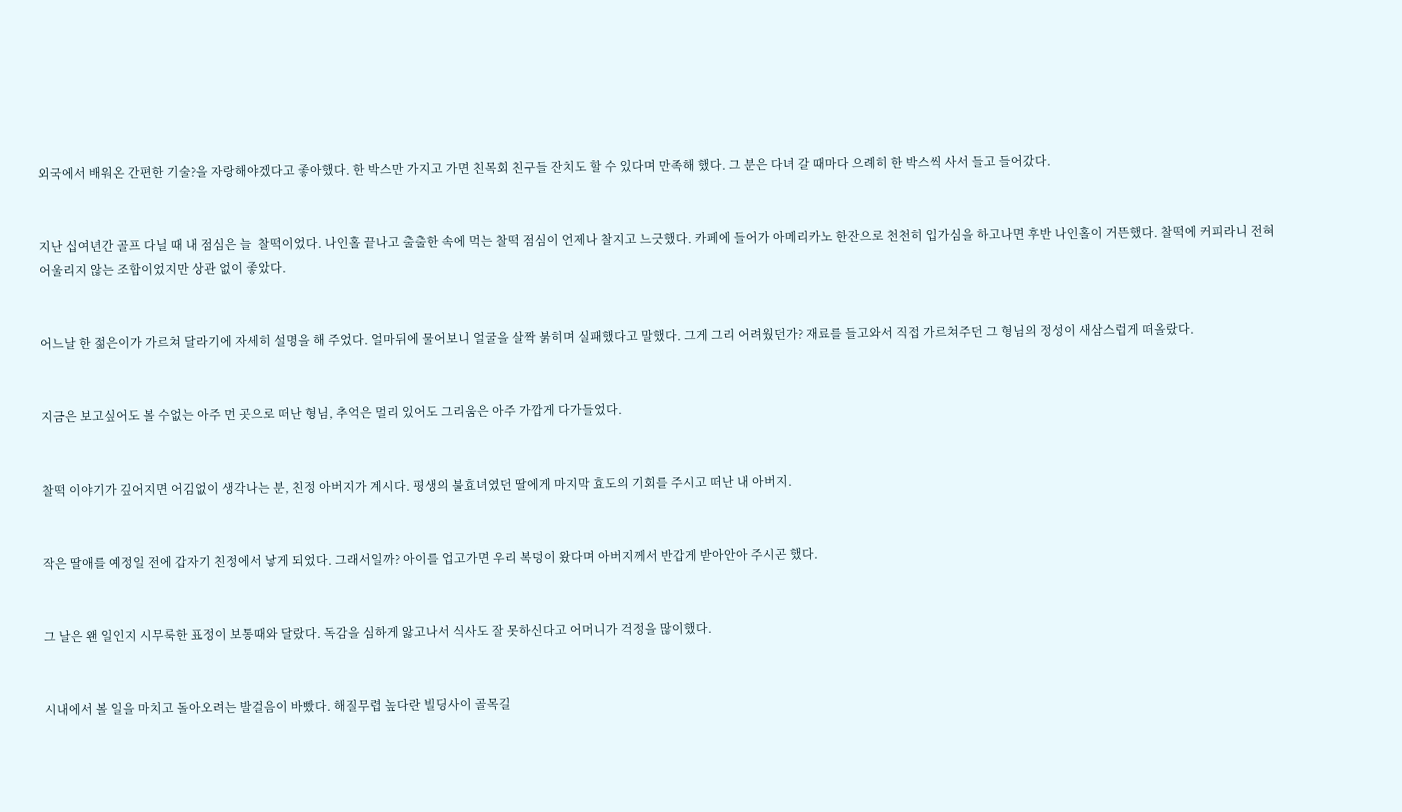외국에서 배워온 간편한 기술?을 자랑해야겠다고 좋아했다. 한 박스만 가지고 가면 친목회 친구들 잔치도 할 수 있다며 만족해 했다. 그 분은 다녀 갈 때마다 으례히 한 박스씩 사서 들고 들어갔다.


지난 십여년간 골프 다닐 때 내 점심은 늘  찰떡이었다. 나인홀 끝나고 출출한 속에 먹는 찰떡 점심이 언제나 찰지고 느긋했다. 카페에 들어가 아메리카노 한잔으로 천천히 입가심을 하고나면 후반 나인홀이 거뜬했다. 찰떡에 커피라니 전혀 어울리지 않는 조합이었지만 상관 없이 좋았다.


어느날 한 젊은이가 가르쳐 달라기에 자세히 설명을 해 주었다. 얼마뒤에 물어보니 얼굴을 살짝 붉히며 실패했다고 말했다. 그게 그리 어려웠던가? 재료를 들고와서 직접 가르쳐주던 그 형님의 정성이 새삼스럽게 떠올랐다.


지금은 보고싶어도 볼 수없는 아주 먼 곳으로 떠난 형님, 추억은 멀리 있어도 그리움은 아주 가깝게 다가들었다.


찰떡 이야기가 깊어지면 어김없이 생각나는 분, 친정 아버지가 계시다. 평생의 불효녀였던 딸에게 마지막 효도의 기회를 주시고 떠난 내 아버지.


작은 딸애를 예정일 전에 갑자기 친정에서 낳게 되었다. 그래서일까? 아이를 업고가면 우리 복덩이 왔다며 아버지께서 반갑게 받아안아 주시곤 했다.


그 날은 왠 일인지 시무룩한 표정이 보통때와 달랐다. 독감을 심하게 앓고나서 식사도 잘 못하신다고 어머니가 걱정을 많이했다.


시내에서 볼 일을 마치고 돌아오려는 발걸음이 바빴다. 해질무렵 높다란 빌딩사이 골목길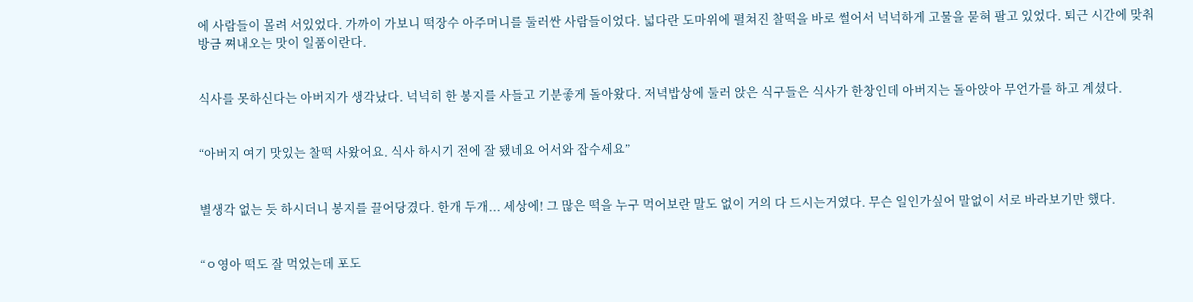에 사람들이 몰려 서있었다. 가까이 가보니 떡장수 아주머니를 둘러싼 사람들이었다. 넓다란 도마위에 펼쳐진 찰떡을 바로 썰어서 넉넉하게 고물을 묻혀 팔고 있었다. 퇴근 시간에 맞춰 방금 쪄내오는 맛이 일품이란다.


식사를 못하신다는 아버지가 생각났다. 넉넉히 한 봉지를 사들고 기분좋게 돌아왔다. 저녁밥상에 둘러 앉은 식구들은 식사가 한창인데 아버지는 돌아앉아 무언가를 하고 계셨다.


“아버지 여기 맛있는 찰떡 사왔어요. 식사 하시기 전에 잘 됐네요 어서와 잡수세요”


별생각 없는 듯 하시더니 봉지를 끌어당겼다. 한개 두개... 세상에! 그 많은 떡을 누구 먹어보란 말도 없이 거의 다 드시는거였다. 무슨 일인가싶어 말없이 서로 바라보기만 했다.


“ㅇ영아 떡도 잘 먹었는데 포도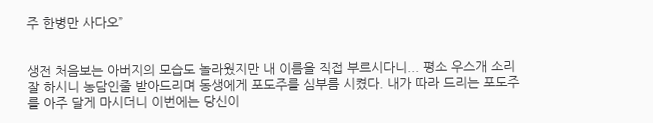주 한병만 사다오”


생전 처음보는 아버지의 모습도 놀라웠지만 내 이름을 직접 부르시다니... 평소 우스개 소리 잘 하시니 농담인줄 받아드리며 동생에게 포도주를 심부름 시켰다. 내가 따라 드리는 포도주를 아주 달게 마시더니 이번에는 당신이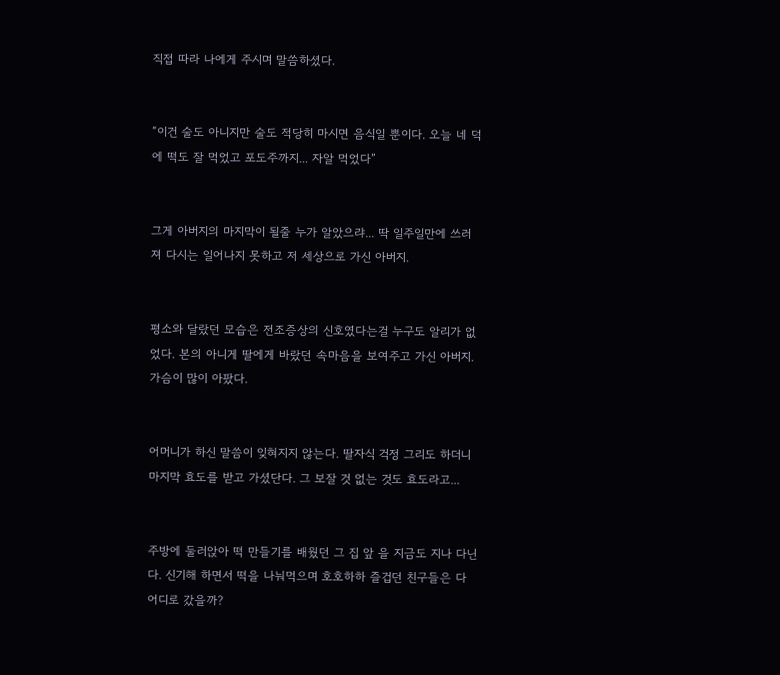직접 따라 나에게 주시며 말씀하셨다.


“이건 술도 아니지만 술도 적당히 마시면 음식일 뿐이다. 오늘 네 덕에 떡도 잘 먹었고 포도주까지... 자알 먹었다”


그게 아버지의 마지막이 될줄 누가 알았으랴... 딱 일주일만에 쓰러져 다시는 일어나지 못하고 저 세상으로 가신 아버지.


평소와 달랐던 모습은 전조증상의 신호였다는걸 누구도 알리가 없었다. 본의 아니게 딸에게 바랐던 속마음을 보여주고 가신 아버지. 가슴이 많이 아팠다.


어머니가 하신 말씀이 잊혀지지 않는다. 딸자식 걱정 그리도 하더니 마지막 효도를 받고 가셨단다. 그 보잘 것 없는 것도 효도라고...


주방에 둘러앉아 떡 만들기를 배웠던 그 집 앞 을 지금도 지나 다닌다. 신기해 하면서 떡을 나눠먹으며 호호하하 즐겁던 친구들은 다 어디로 갔을까?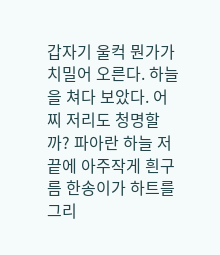갑자기 울컥 뭔가가 치밀어 오른다. 하늘을 쳐다 보았다. 어찌 저리도 청명할까? 파아란 하늘 저 끝에 아주작게 흰구름 한송이가 하트를 그리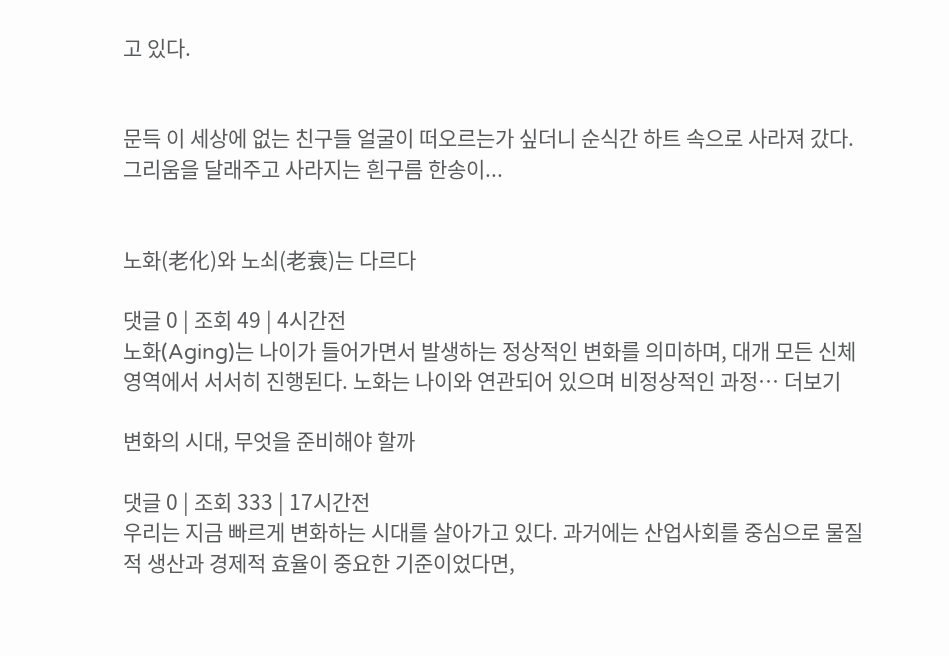고 있다.


문득 이 세상에 없는 친구들 얼굴이 떠오르는가 싶더니 순식간 하트 속으로 사라져 갔다. 그리움을 달래주고 사라지는 흰구름 한송이...


노화(老化)와 노쇠(老衰)는 다르다

댓글 0 | 조회 49 | 4시간전
노화(Aging)는 나이가 들어가면서 발생하는 정상적인 변화를 의미하며, 대개 모든 신체 영역에서 서서히 진행된다. 노화는 나이와 연관되어 있으며 비정상적인 과정… 더보기

변화의 시대, 무엇을 준비해야 할까

댓글 0 | 조회 333 | 17시간전
우리는 지금 빠르게 변화하는 시대를 살아가고 있다. 과거에는 산업사회를 중심으로 물질적 생산과 경제적 효율이 중요한 기준이었다면,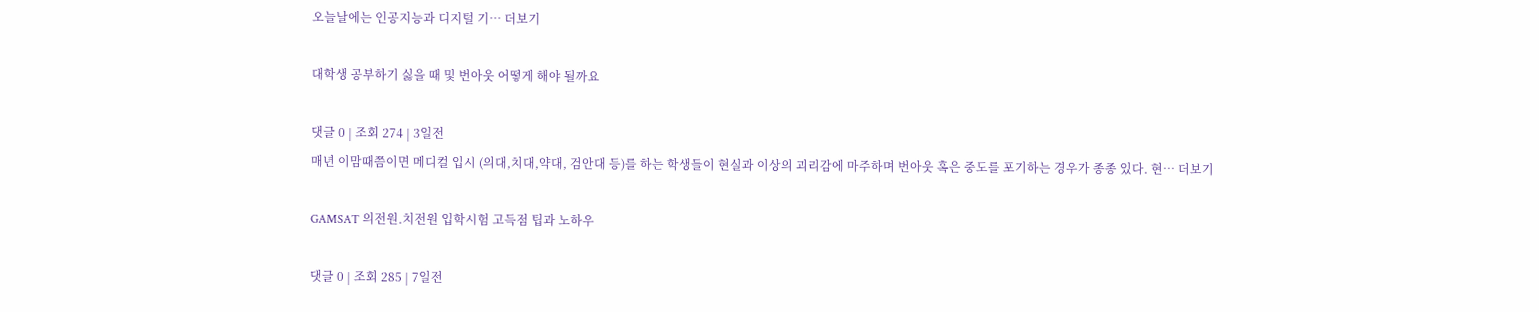오늘날에는 인공지능과 디지털 기… 더보기

대학생 공부하기 싫을 때 및 번아웃 어떻게 해야 될까요

댓글 0 | 조회 274 | 3일전
매년 이맘때쯤이면 메디컬 입시 (의대,치대,약대, 검안대 등)를 하는 학생들이 현실과 이상의 괴리감에 마주하며 번아웃 혹은 중도를 포기하는 경우가 종종 있다. 현… 더보기

GAMSAT 의전원.치전원 입학시험 고득점 팁과 노하우

댓글 0 | 조회 285 | 7일전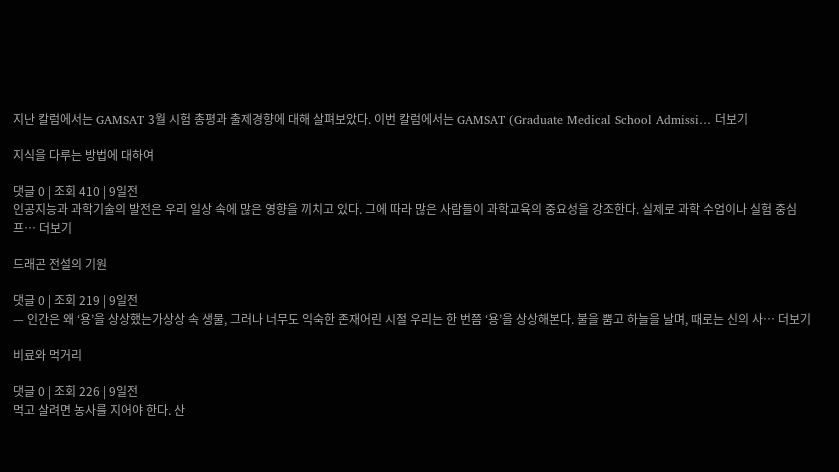지난 칼럼에서는 GAMSAT 3월 시험 총평과 출제경향에 대해 살펴보았다. 이번 칼럼에서는 GAMSAT (Graduate Medical School Admissi… 더보기

지식을 다루는 방법에 대하여

댓글 0 | 조회 410 | 9일전
인공지능과 과학기술의 발전은 우리 일상 속에 많은 영향을 끼치고 있다. 그에 따라 많은 사람들이 과학교육의 중요성을 강조한다. 실제로 과학 수업이나 실험 중심 프… 더보기

드래곤 전설의 기원

댓글 0 | 조회 219 | 9일전
— 인간은 왜 ‘용’을 상상했는가상상 속 생물, 그러나 너무도 익숙한 존재어린 시절 우리는 한 번쯤 ‘용’을 상상해본다. 불을 뿜고 하늘을 날며, 때로는 신의 사… 더보기

비료와 먹거리

댓글 0 | 조회 226 | 9일전
먹고 살려면 농사를 지어야 한다. 산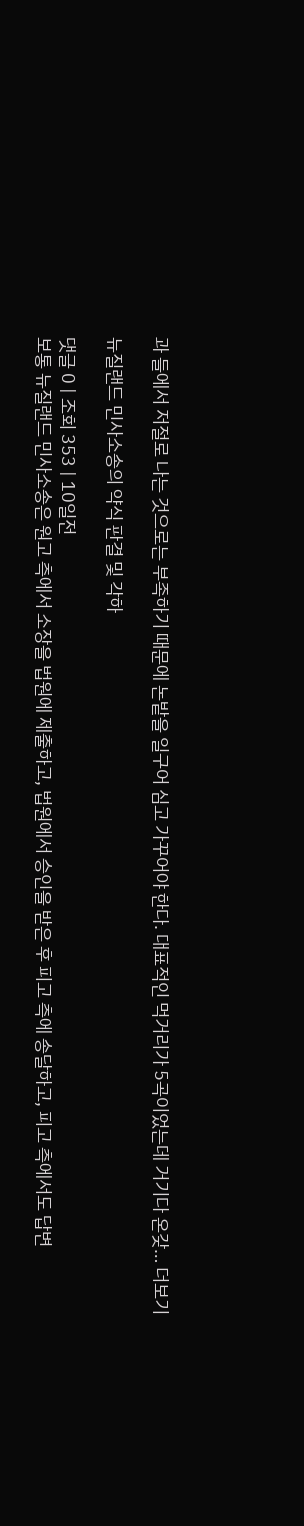과 들에서 저절로 나는 것으로는 부족하기 때문에 논밭을 일구어 심고 가꾸어야 한다. 대표적인 먹거리가 5곡이었는데 거기다 온갖… 더보기

뉴질랜드 민사소송의 약식 판결 및 각하

댓글 0 | 조회 353 | 10일전
보통 뉴질랜드 민사소송은 원고 측에서 소장을 법원에 제출하고, 법원에서 승인을 받은 후 피고 측에 송달하고, 피고 측에서도 답변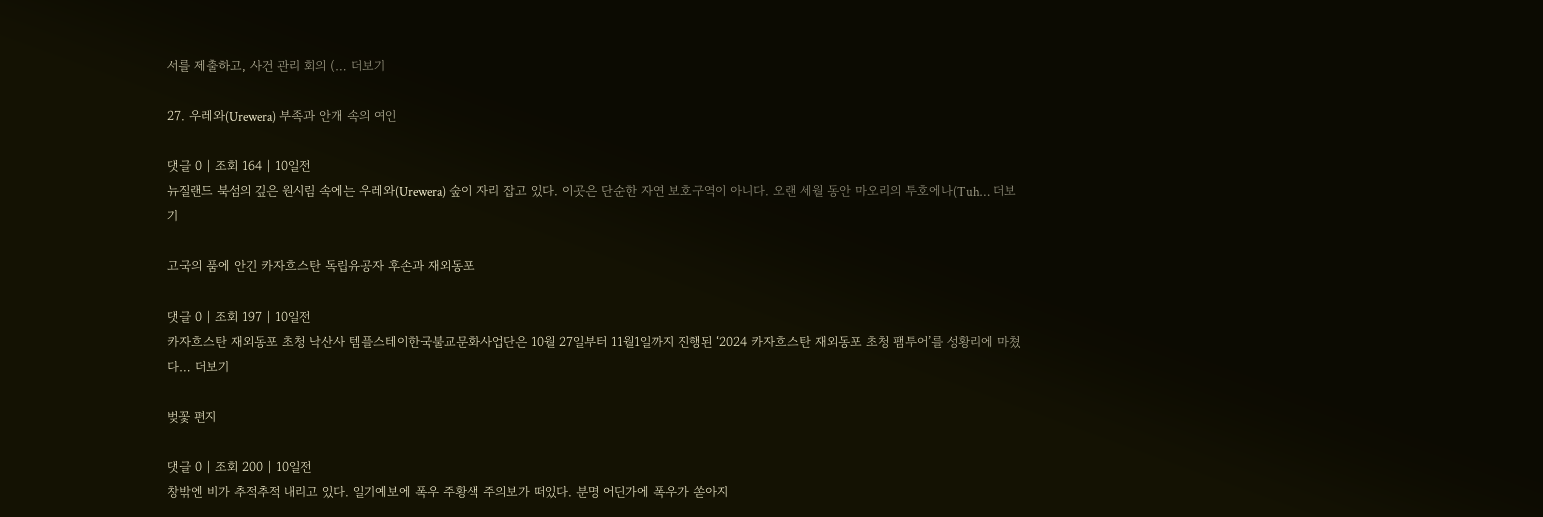서를 제출하고, 사건 관리 회의 (… 더보기

27. 우레와(Urewera) 부족과 안개 속의 여인

댓글 0 | 조회 164 | 10일전
뉴질랜드 북섬의 깊은 원시림 속에는 우레와(Urewera) 숲이 자리 잡고 있다. 이곳은 단순한 자연 보호구역이 아니다. 오랜 세월 동안 마오리의 투호에나(Tuh… 더보기

고국의 품에 안긴 카자흐스탄 독립유공자 후손과 재외동포

댓글 0 | 조회 197 | 10일전
카자흐스탄 재외동포 초청 낙산사 템플스테이한국불교문화사업단은 10월 27일부터 11월1일까지 진행된 ‘2024 카자흐스탄 재외동포 초청 팸투어’를 성황리에 마쳤다… 더보기

벚꽃 편지

댓글 0 | 조회 200 | 10일전
창밖엔 비가 추적추적 내리고 있다. 일기예보에 폭우 주황색 주의보가 떠있다. 분명 어딘가에 폭우가 쏟아지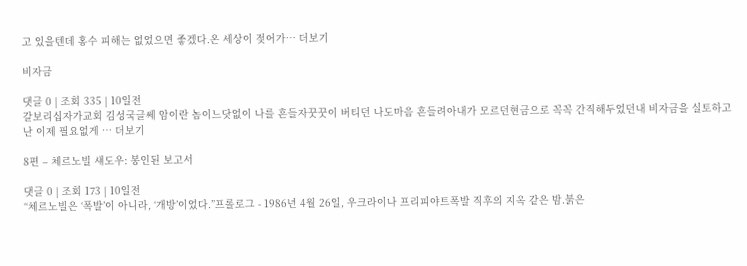고 있을텐데 홍수 피해는 없었으면 좋겠다.온 세상이 젖어가… 더보기

비자금

댓글 0 | 조회 335 | 10일전
갈보리십자가교회 김성국글쎄 암이란 놈이느닷없이 나를 흔들자꿋꿋이 버티던 나도마음 흔들려아내가 모르던현금으로 꼭꼭 간직해두었던내 비자금을 실토하고난 이제 필요없게 … 더보기

8편 – 체르노빌 섀도우: 봉인된 보고서

댓글 0 | 조회 173 | 10일전
“체르노빌은 ‘폭발’이 아니라, ‘개방’이었다.”프롤로그 - 1986년 4월 26일, 우크라이나 프리피야트폭발 직후의 지옥 같은 밤.붉은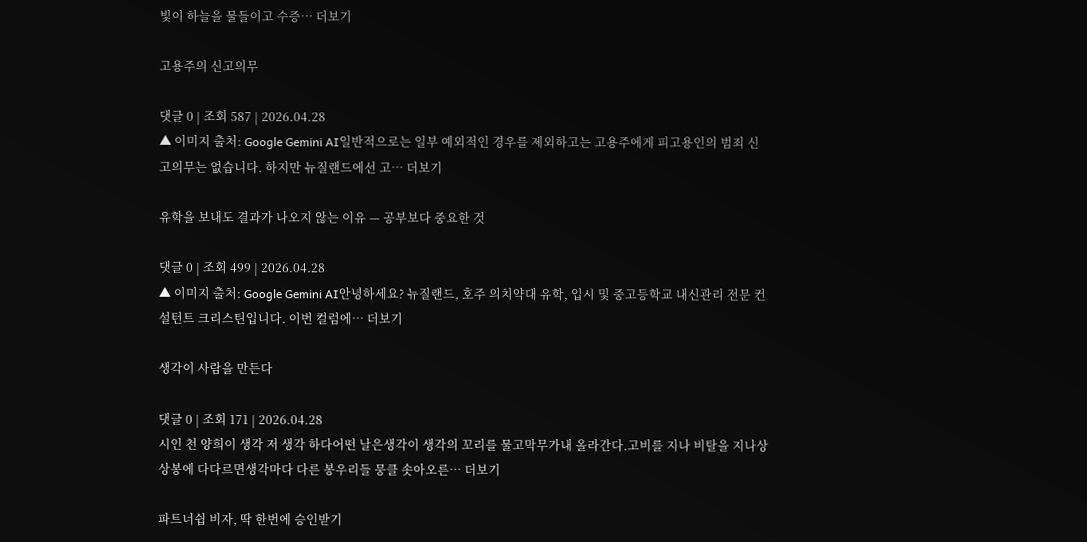빛이 하늘을 물들이고 수증… 더보기

고용주의 신고의무

댓글 0 | 조회 587 | 2026.04.28
▲ 이미지 출처: Google Gemini AI일반적으로는 일부 예외적인 경우를 제외하고는 고용주에게 피고용인의 범죄 신고의무는 없습니다. 하지만 뉴질랜드에선 고… 더보기

유학을 보내도 결과가 나오지 않는 이유 — 공부보다 중요한 것

댓글 0 | 조회 499 | 2026.04.28
▲ 이미지 출처: Google Gemini AI안녕하세요? 뉴질랜드, 호주 의치약대 유학, 입시 및 중고등학교 내신관리 전문 컨설턴트 크리스틴입니다. 이번 컬럼에… 더보기

생각이 사람을 만든다

댓글 0 | 조회 171 | 2026.04.28
시인 천 양희이 생각 저 생각 하다어떤 날은생각이 생각의 꼬리를 물고막무가내 올라간다.고비를 지나 비탈을 지나상상봉에 다다르면생각마다 다른 봉우리들 뭉클 솟아오른… 더보기

파트너쉽 비자, 딱 한번에 승인받기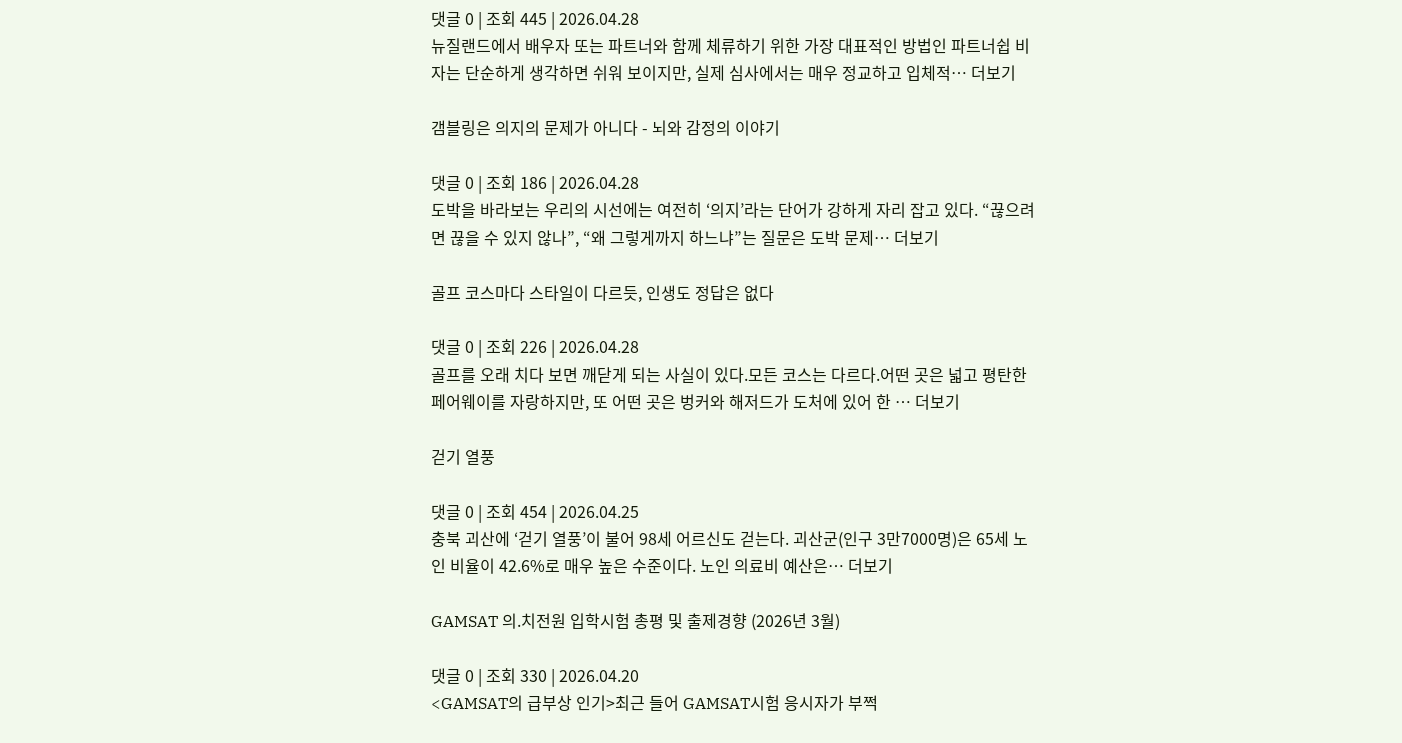댓글 0 | 조회 445 | 2026.04.28
뉴질랜드에서 배우자 또는 파트너와 함께 체류하기 위한 가장 대표적인 방법인 파트너쉽 비자는 단순하게 생각하면 쉬워 보이지만, 실제 심사에서는 매우 정교하고 입체적… 더보기

갬블링은 의지의 문제가 아니다 - 뇌와 감정의 이야기

댓글 0 | 조회 186 | 2026.04.28
도박을 바라보는 우리의 시선에는 여전히 ‘의지’라는 단어가 강하게 자리 잡고 있다. “끊으려면 끊을 수 있지 않나”, “왜 그렇게까지 하느냐”는 질문은 도박 문제… 더보기

골프 코스마다 스타일이 다르듯, 인생도 정답은 없다

댓글 0 | 조회 226 | 2026.04.28
골프를 오래 치다 보면 깨닫게 되는 사실이 있다.모든 코스는 다르다.어떤 곳은 넓고 평탄한 페어웨이를 자랑하지만, 또 어떤 곳은 벙커와 해저드가 도처에 있어 한 … 더보기

걷기 열풍

댓글 0 | 조회 454 | 2026.04.25
충북 괴산에 ‘걷기 열풍’이 불어 98세 어르신도 걷는다. 괴산군(인구 3만7000명)은 65세 노인 비율이 42.6%로 매우 높은 수준이다. 노인 의료비 예산은… 더보기

GAMSAT 의.치전원 입학시험 총평 및 출제경향 (2026년 3월)

댓글 0 | 조회 330 | 2026.04.20
<GAMSAT의 급부상 인기>최근 들어 GAMSAT시험 응시자가 부쩍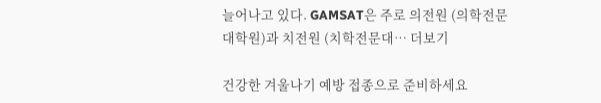늘어나고 있다. GAMSAT은 주로 의전원 (의학전문대학원)과 치전원 (치학전문대… 더보기

건강한 겨울나기 예방 접종으로 준비하세요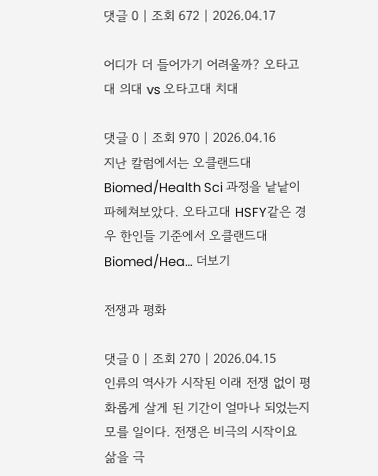댓글 0 | 조회 672 | 2026.04.17

어디가 더 들어가기 어려울까? 오타고대 의대 vs 오타고대 치대

댓글 0 | 조회 970 | 2026.04.16
지난 칼럼에서는 오클랜드대 Biomed/Health Sci 과정을 낱낱이 파헤쳐보았다. 오타고대 HSFY같은 경우 한인들 기준에서 오클랜드대 Biomed/Hea… 더보기

전쟁과 평화

댓글 0 | 조회 270 | 2026.04.15
인류의 역사가 시작된 이래 전쟁 없이 평화롭게 살게 된 기간이 얼마나 되었는지 모를 일이다. 전쟁은 비극의 시작이요 삶을 극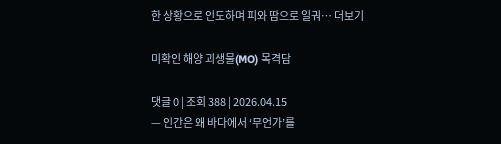한 상황으로 인도하며 피와 땀으로 일궈… 더보기

미확인 해양 괴생물(MO) 목격담

댓글 0 | 조회 388 | 2026.04.15
— 인간은 왜 바다에서 ‘무언가’를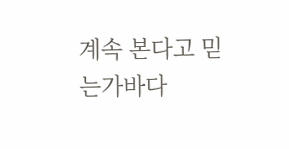계속 본다고 믿는가바다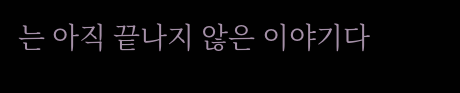는 아직 끝나지 않은 이야기다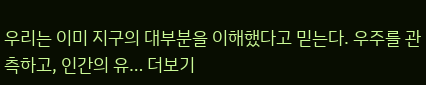우리는 이미 지구의 대부분을 이해했다고 믿는다. 우주를 관측하고, 인간의 유… 더보기